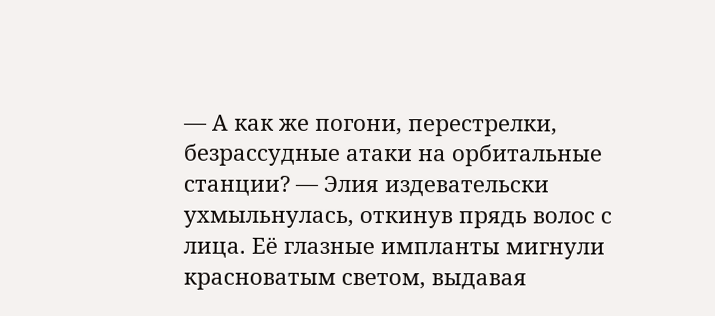— А как же погони, перестрелки, безрассудные атаки на орбитальные станции? — Элия издевательски ухмыльнулась, откинув прядь волос с лица. Её глазные импланты мигнули красноватым светом, выдавая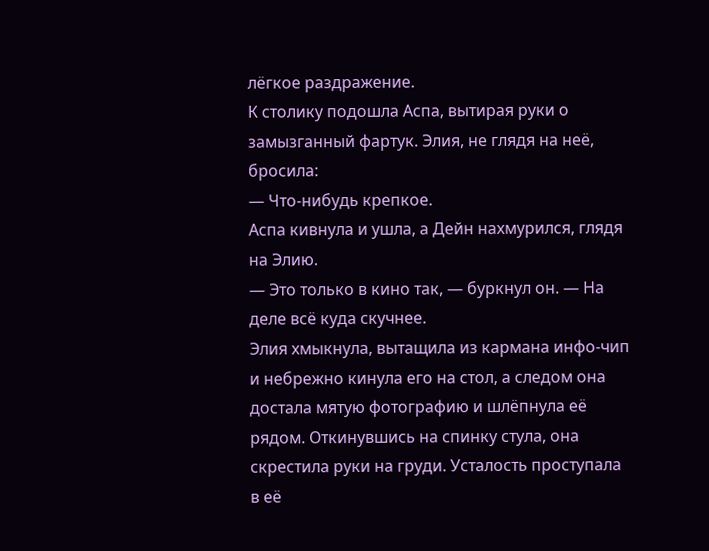лёгкое раздражение.
К столику подошла Аспа, вытирая руки о замызганный фартук. Элия, не глядя на неё, бросила:
— Что-нибудь крепкое.
Аспа кивнула и ушла, а Дейн нахмурился, глядя на Элию.
— Это только в кино так, — буркнул он. — На деле всё куда скучнее.
Элия хмыкнула, вытащила из кармана инфо-чип и небрежно кинула его на стол, а следом она достала мятую фотографию и шлёпнула её рядом. Откинувшись на спинку стула, она скрестила руки на груди. Усталость проступала в её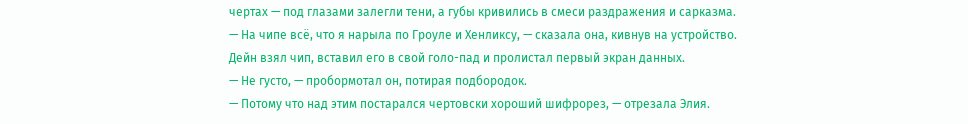чертах — под глазами залегли тени, а губы кривились в смеси раздражения и сарказма.
— На чипе всё, что я нарыла по Гроуле и Хенликсу, — сказала она, кивнув на устройство.
Дейн взял чип, вставил его в свой голо-пад и пролистал первый экран данных.
— Не густо, — пробормотал он, потирая подбородок.
— Потому что над этим постарался чертовски хороший шифрорез, — отрезала Элия.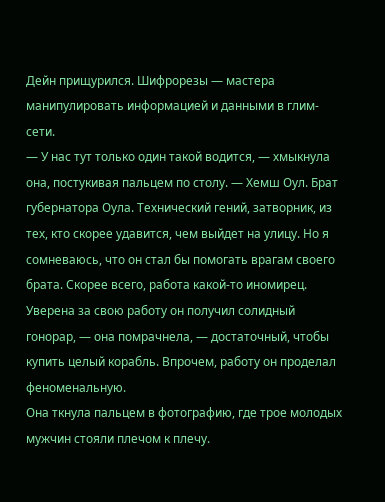Дейн прищурился. Шифрорезы — мастера манипулировать информацией и данными в глим-сети.
— У нас тут только один такой водится, — хмыкнула она, постукивая пальцем по столу. — Хемш Оул. Брат губернатора Оула. Технический гений, затворник, из тех, кто скорее удавится, чем выйдет на улицу. Но я сомневаюсь, что он стал бы помогать врагам своего брата. Скорее всего, работа какой-то иномирец. Уверена за свою работу он получил солидный гонорар, — она помрачнела, — достаточный, чтобы купить целый корабль. Впрочем, работу он проделал феноменальную.
Она ткнула пальцем в фотографию, где трое молодых мужчин стояли плечом к плечу.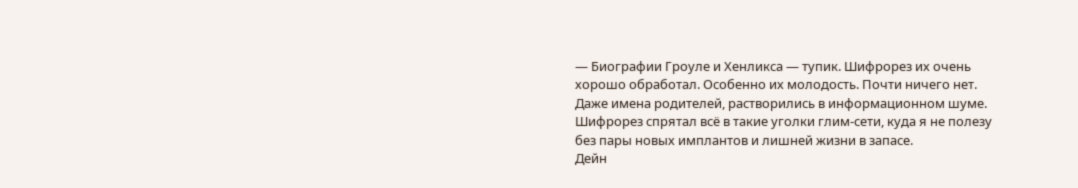— Биографии Гроуле и Хенликса — тупик. Шифрорез их очень хорошо обработал. Особенно их молодость. Почти ничего нет. Даже имена родителей, растворились в информационном шуме. Шифрорез спрятал всё в такие уголки глим-сети, куда я не полезу без пары новых имплантов и лишней жизни в запасе.
Дейн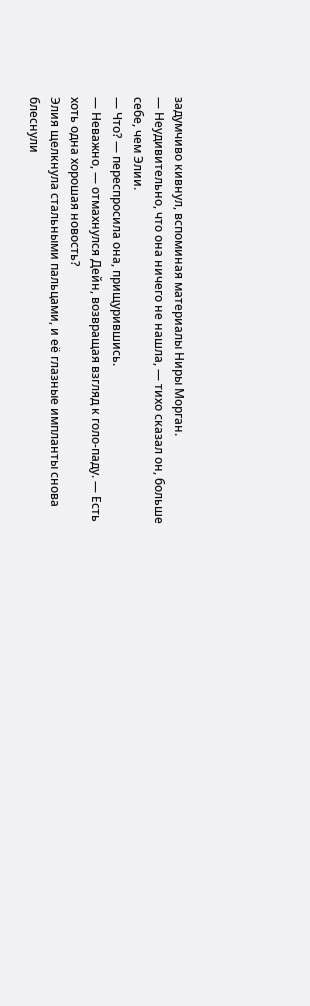задумчиво кивнул, вспоминая материалы Ниры Морган.
— Неудивительно, что она ничего не нашла, — тихо сказал он, больше себе, чем Элии.
— Что? — переспросила она, прищурившись.
— Неважно, — отмахнулся Дейн, возвращая взгляд к голо-паду. — Есть хоть одна хорошая новость?
Элия щелкнула стальными пальцами, и её глазные импланты снова блеснули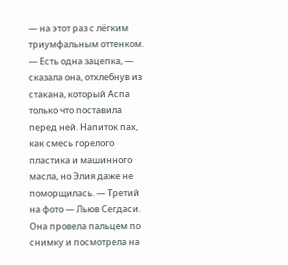— на этот раз с лёгким триумфальным оттенком.
— Есть одна зацепка, — сказала она, отхлебнув из стакана, который Аспа только что поставила перед ней. Напиток пах, как смесь горелого пластика и машинного масла, но Элия даже не поморщилась. — Третий на фото — Льюв Сегдаси.
Она провела пальцем по снимку и посмотрела на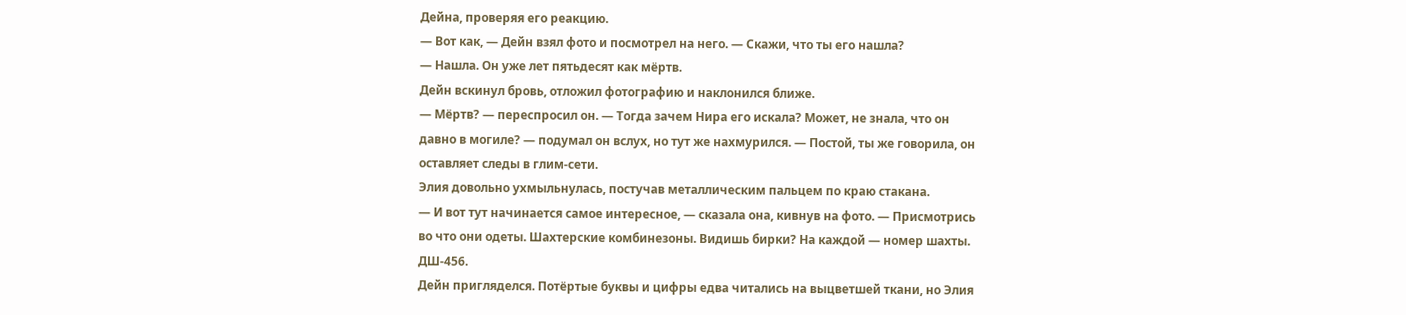Дейна, проверяя его реакцию.
— Вот как, — Дейн взял фото и посмотрел на него. — Скажи, что ты его нашла?
— Нашла. Он уже лет пятьдесят как мёртв.
Дейн вскинул бровь, отложил фотографию и наклонился ближе.
— Мёртв? — переспросил он. — Тогда зачем Нира его искала? Может, не знала, что он давно в могиле? — подумал он вслух, но тут же нахмурился. — Постой, ты же говорила, он оставляет следы в глим-сети.
Элия довольно ухмыльнулась, постучав металлическим пальцем по краю стакана.
— И вот тут начинается самое интересное, — сказала она, кивнув на фото. — Присмотрись во что они одеты. Шахтерские комбинезоны. Видишь бирки? На каждой — номер шахты. ДШ-456.
Дейн пригляделся. Потёртые буквы и цифры едва читались на выцветшей ткани, но Элия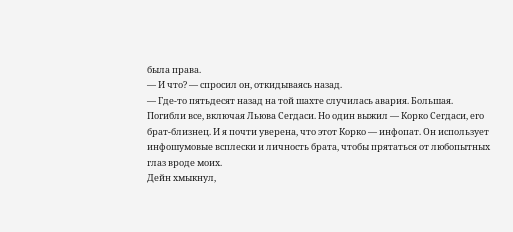была права.
— И что? — спросил он, откидываясь назад.
— Где-то пятьдесят назад на той шахте случилась авария. Большая. Погибли все, включая Льюва Сегдаси. Но один выжил — Корко Сегдаси, его брат-близнец. И я почти уверена, что этот Корко — инфопат. Он использует инфошумовые всплески и личность брата, чтобы прятаться от любопытных глаз вроде моих.
Дейн хмыкнул,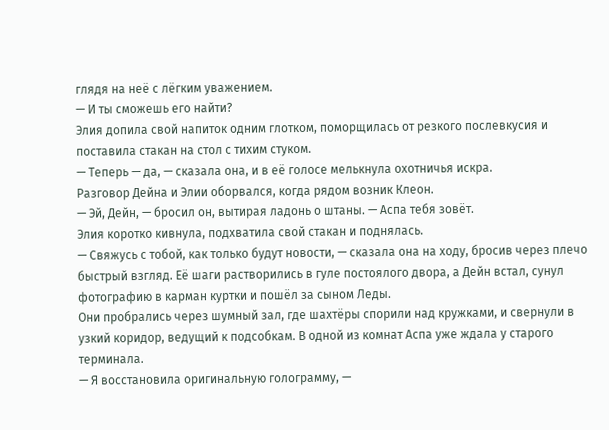глядя на неё с лёгким уважением.
— И ты сможешь его найти?
Элия допила свой напиток одним глотком, поморщилась от резкого послевкусия и поставила стакан на стол с тихим стуком.
— Теперь — да, — сказала она, и в её голосе мелькнула охотничья искра.
Разговор Дейна и Элии оборвался, когда рядом возник Клеон.
— Эй, Дейн, — бросил он, вытирая ладонь о штаны. — Аспа тебя зовёт.
Элия коротко кивнула, подхватила свой стакан и поднялась.
— Свяжусь с тобой, как только будут новости, — сказала она на ходу, бросив через плечо быстрый взгляд. Её шаги растворились в гуле постоялого двора, а Дейн встал, сунул фотографию в карман куртки и пошёл за сыном Леды.
Они пробрались через шумный зал, где шахтёры спорили над кружками, и свернули в узкий коридор, ведущий к подсобкам. В одной из комнат Аспа уже ждала у старого терминала.
— Я восстановила оригинальную голограмму, —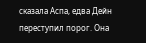сказала Аспа, едва Дейн переступил порог. Она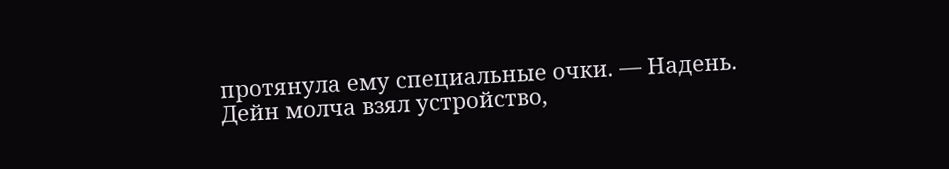протянула ему специальные очки. — Надень.
Дейн молча взял устройство,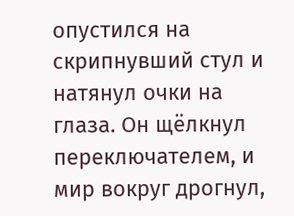опустился на скрипнувший стул и натянул очки на глаза. Он щёлкнул переключателем, и мир вокруг дрогнул,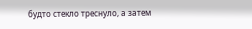будто стекло треснуло, а затем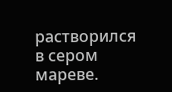растворился в сером мареве.